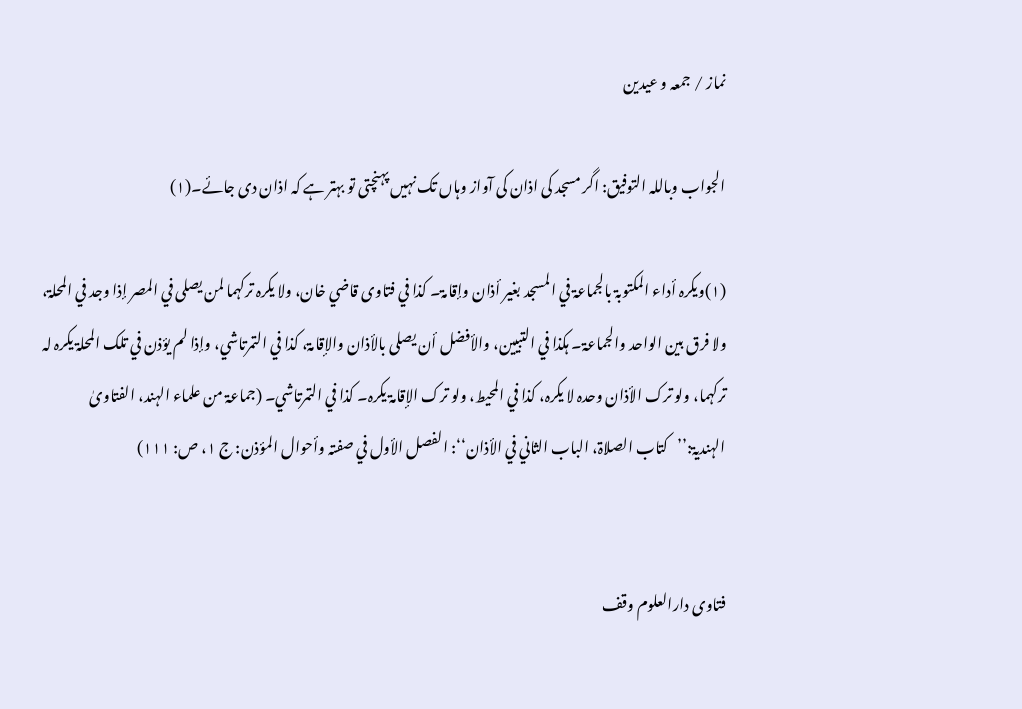نماز / جمعہ و عیدین

الجواب وباللہ التوفیق: اگر مسجد کی اذان کی آواز وہاں تک نہیں پہنچتی تو بہتر ہے کہ اذان دی جائے۔(۱)

(۱)ویکرہ أداء المکتوبۃ بالجماعۃ في المسجد بغیر أذان وإقامۃ۔ کذا في فتاوی قاضي خان، ولا یکرہ ترکہما لمن یصلی في المصر إذا وجد في المحلۃ، ولا فرق بین الواحد والجماعۃ۔ ہکذا في التبیین، والأفضل أن یصلی بالأذان والإقامۃ، کذا في التمرتاشي، وإذا لم یؤذن في تلک المحلۃ یکرہ لہ ترکہما، ولو ترک الأذان وحدہ لا یکرہ، کذا في المحیط، ولو ترک الإقامۃ یکرہ۔ کذا في التمرتاشي۔ (جماعۃ من علماء الہند، الفتاویٰ الہندیۃ:’’کتاب الصلاۃ، الباب الثاني في الأذان‘‘: الفصل الأول في صفتہ وأحوال المؤذن: ج ۱، ص: ۱۱۱)


فتاوی دارالعلوم وقف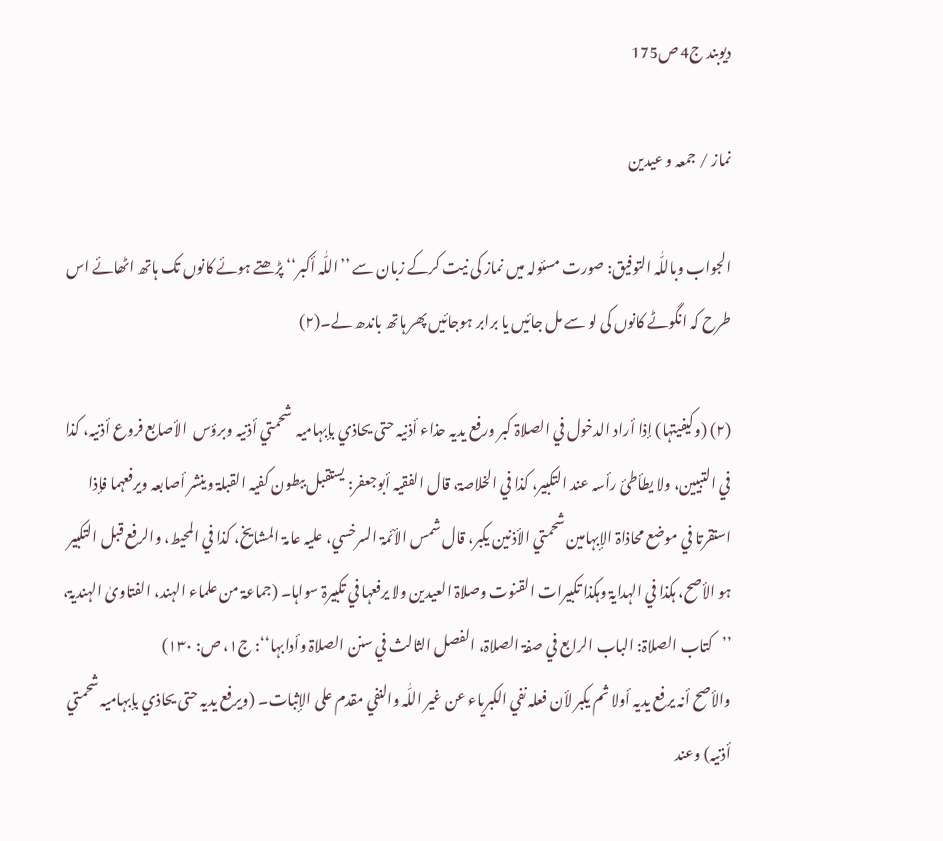دیوبند ج4 ص175

نماز / جمعہ و عیدین

الجواب وباللّٰہ التوفیق: صورت مسئولہ میں نماز کی نیت کرکے زبان سے ’’اللّٰہ أکبر‘‘ پڑھتے ہوئے کانوں تک ہاتھ اٹھائے اس طرح کہ انگوٹے کانوں کی لو سے مل جائیں یا برابر ہوجائیں پھر ہاتھ باندھ لے۔(۲)

(۲) (وکیفیتہا) إذا أراد الدخول في الصلاۃ کبر ورفع یدیہ حذاء أذنیہ حتی یحاذي بإبہامیہ  شحمتي أذنیہ وبرؤس  الأصابع فروع أذنیہ، کذا في التبیین، ولا یطأطیٔ رأسہ عند التکبیر، کذا في الخلاصۃ، قال الفقیہ أبوجعفر: یستقبل ببطون کفیہ القبلۃ وینشر أصابعہ ویرفعہما فإذا استقرتا في موضع محاذاۃ الإبہامین شحمتي الأذنین یکبر، قال شمس الأئمۃ السرخسي، علیہ عامۃ المشایخ، کذا في المحیط، والرفع قبل التکبیر ہو الأصح، ہکذا في الہدایۃ وہکذا تکبیرات القنوت وصلاۃ العیدین ولا یرفعہا في تکبیرۃ سواہا۔ (جماعۃ من علماء الہند، الفتاویٰ الہندیۃ، ’’کتاب الصلاۃ: الباب الرابع في صفۃ الصلاۃ، الفصل الثالث في سنن الصلاۃ وأدابہا‘‘: ج۱، ص: ۱۳۰)
والأصح أنہ یرفع یدیہ أولا ثم یکبر لأن فعلہ نفي الکبریاء عن غیر اللّٰہ والنفي مقدم علی الإثبات۔ (ویرفع یدیہ حتی یحاذي بإبہامیہ شحمتي أذنیہ) وعند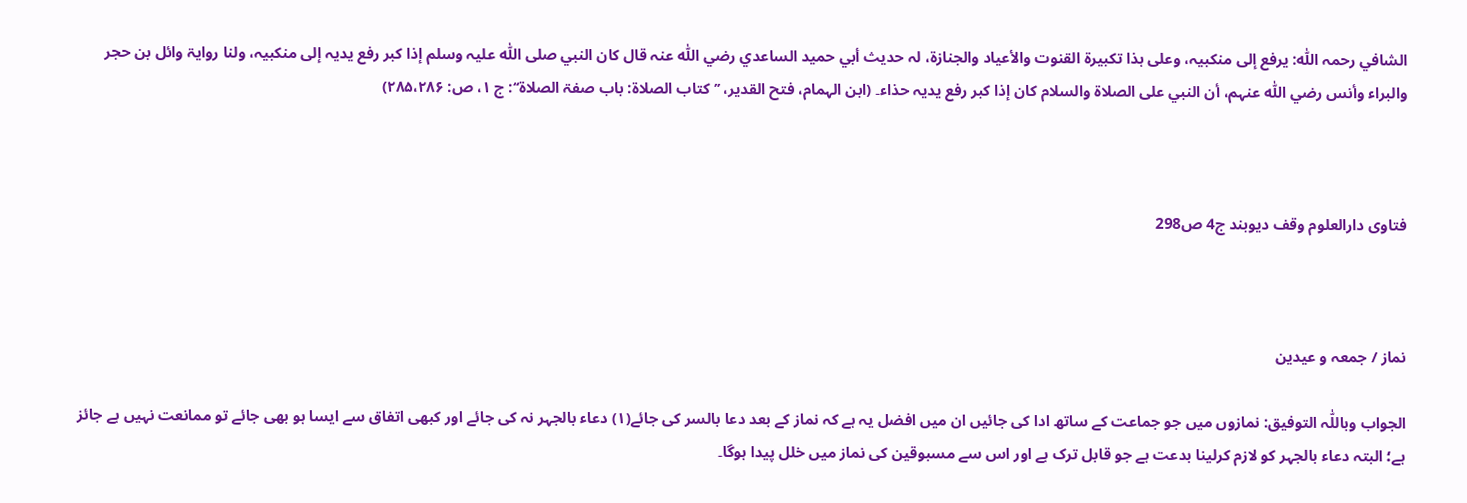الشافي رحمہ اللّٰہ: یرفع إلی منکبیہ، وعلی ہذا تکبیرۃ القنوت والأعیاد والجنازۃ، لہ حدیث أبي حمید الساعدي رضي اللّٰہ عنہ قال کان النبي صلی اللّٰہ علیہ وسلم إذا کبر رفع یدیہ إلی منکبیہ، ولنا روایۃ وائل بن حجر والبراء وأنس رضي اللّٰہ عنہم، أن النبي علی الصلاۃ والسلام کان إذا کبر رفع یدیہ حذاء۔ (ابن الہمام، فتح القدیر، ’’کتاب الصلاۃ: باب صفۃ الصلاۃ‘‘: ج ۱، ص: ۲۸۵،۲۸۶)



فتاوی دارالعلوم وقف دیوبند ج4 ص298



نماز / جمعہ و عیدین

الجواب وباللّٰہ التوفیق: نمازوں میں جو جماعت کے ساتھ ادا کی جائیں ان میں افضل یہ ہے کہ نماز کے بعد دعا بالسر کی جائے(۱) دعاء بالجہر نہ کی جائے اور کبھی اتفاق سے ایسا ہو بھی جائے تو ممانعت نہیں ہے جائز ہے؛ البتہ دعاء بالجہر کو لازم کرلینا بدعت ہے جو قابل ترک ہے اور اس سے مسبوقین کی نماز میں خلل پیدا ہوگا۔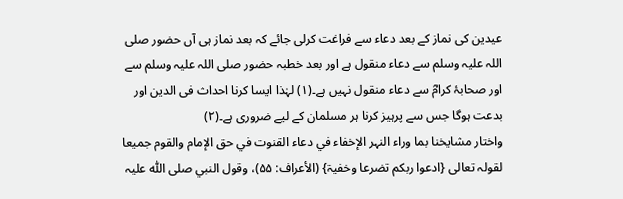عیدین کی نماز کے بعد دعاء سے فراغت کرلی جائے کہ بعد نماز ہی آں حضور صلی اللہ علیہ وسلم سے دعاء منقول ہے اور بعد خطبہ حضور صلی اللہ علیہ وسلم سے اور صحابۂ کرامؓ سے دعاء منقول نہیں ہے۔(۱) لہٰذا ایسا کرنا احداث فی الدین اور بدعت ہوگا جس سے پرہیز کرنا ہر مسلمان کے لیے ضروری ہے۔(۲)
واختار مشایخنا بما وراء النہر الإخفاء في دعاء القنوت في حق الإمام والقوم جمیعا لقولہ تعالی {ادعوا ربکم تضرعا وخفیۃ} (الأعراف: ۵۵)، وقول النبي صلی اللّٰہ علیہ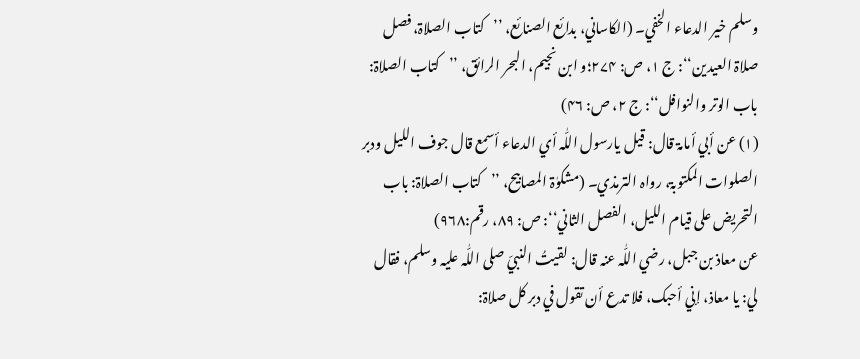وسلم خیر الدعاء الخفي۔ (الکاساني، بدائع الصنائع، ’’کتاب الصلاۃ، فصل صلاۃ العیدین‘‘: ج ۱، ص: ۲۷۴؛و ابن نجیم، البحر الرائق، ’’کتاب الصلاۃ: باب الوتر والنوافل‘‘: ج ۲، ص: ۴۶)
(۱) عن أبي أمامۃ قال: قیل یارسول اللّٰہ أي الدعاء أسمع قال جوف اللیل ودبر الصلوات المکتوبۃ، رواہ الترمذي۔ (مشکوٰۃ المصابیح، ’’کتاب الصلاۃ: باب التحریض علی قیام اللیل، الفصل الثاني‘‘: ص: ۸۹، رقم:۹۶۸)
عن معاذ بن جبل، رضي اللّٰہ عنہ قال: لقیتُ النبيّ صلی اللّٰہ علیہ وسلم، فقال لي: یا معاذ، إني أحبک، فلا تدع أن تقول في دبر کل صلاۃ: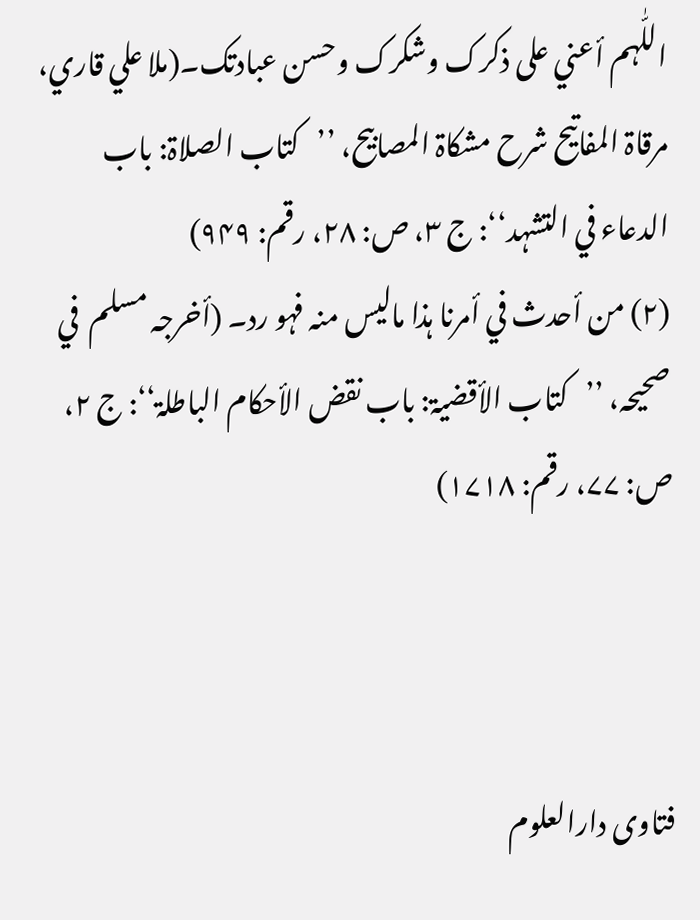اللّٰہم أعني علی ذکرک وشکرک وحسن عبادتک۔(ملا علي قاري، مرقاۃ المفاتیح شرح مشکاۃ المصابیح، ’’کتاب الصلاۃ: باب الدعاء في التشہد‘‘: ج ۳، ص: ۲۸، رقم: ۹۴۹)
(۲) من أحدث في أمرنا ہذا مالیس منہ فہو رد۔ (أخرجہ مسلم  في صحیحہ، ’’کتاب الأقضیۃ: باب نقض الأحکام الباطلۃ‘‘: ج ۲، ص: ۷۷، رقم: ۱۷۱۸)



فتاوی دارالعلوم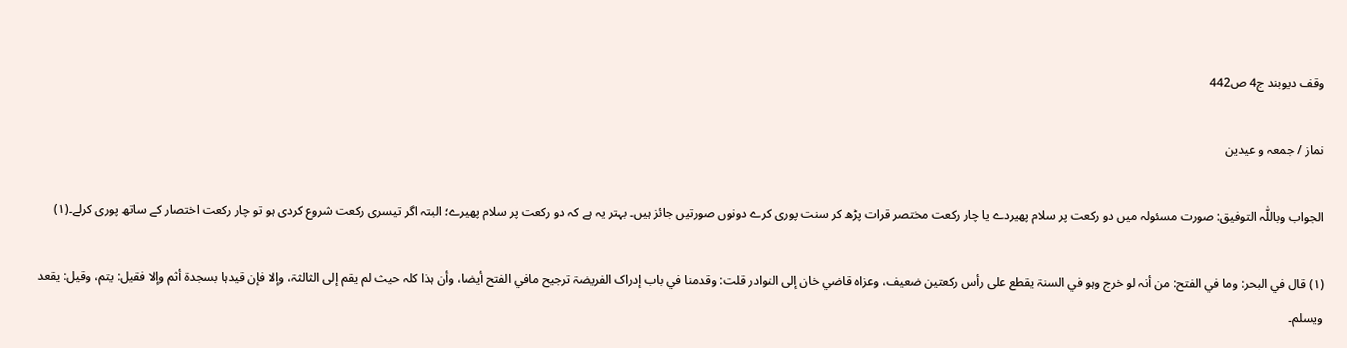وقف دیوبند ج4 ص442

نماز / جمعہ و عیدین

الجواب وباللّٰہ التوفیق: صورت مسئولہ میں دو رکعت پر سلام پھیردے یا چار رکعت مختصر قرات پڑھ کر سنت پوری کرے دونوں صورتیں جائز ہیں۔ بہتر یہ ہے کہ دو رکعت پر سلام پھیرے؛ البتہ اگر تیسری رکعت شروع کردی ہو تو چار رکعت اختصار کے ساتھ پوری کرلے۔(۱)

(۱) قال في البحر: وما في الفتح: من أنہ لو خرج وہو في السنۃ یقطع علی رأس رکعتین ضعیف، وعزاہ قاضي خان إلی النوادر قلت: وقدمنا في باب إدراک الفریضۃ ترجیح مافي الفتح أیضا، وأن ہذا کلہ حیث لم یقم إلی الثالثۃ، وإلا فإن قیدہا بسجدۃ أثم وإلا فقیل: یتم، وقیل: یقعد ویسلم۔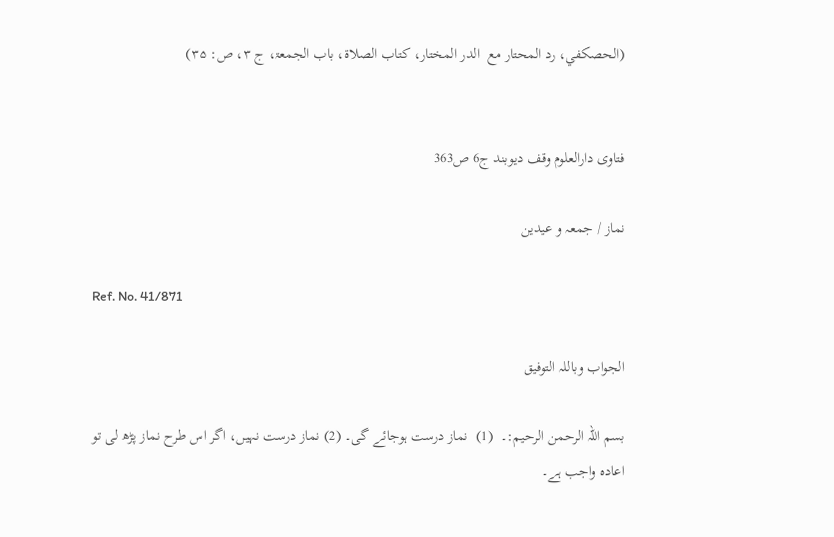(الحصکفي، رد المحتار مع  الدر المختار، کتاب الصلاۃ، باب الجمعۃ، ج ۳، ص: ۳۵)


فتاوی دارالعلوم وقف دیوبند ج6 ص363

نماز / جمعہ و عیدین

Ref. No. 41/871

الجواب وباللہ التوفیق

بسم اللہ الرحمن الرحیم:۔  (1)  نماز درست ہوجائے گی۔ (2) نماز درست نہیں، اگر اس طرح نماز پڑھ لی تو اعادہ واجب ہے۔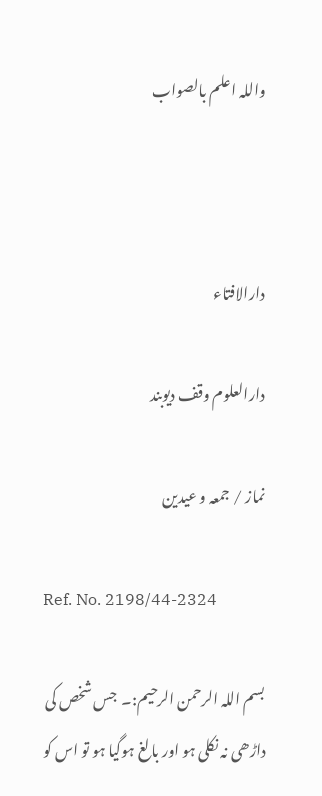واللہ اعلم بالصواب



دارالافتاء

دارالعلوم وقف دیوبند

نماز / جمعہ و عیدین

Ref. No. 2198/44-2324

بسم اللہ الرحمن الرحیم:۔  جس شخص کی  داڑھی نہ نکلی ہو اور بالغ ہوگیا ہو تو اس کو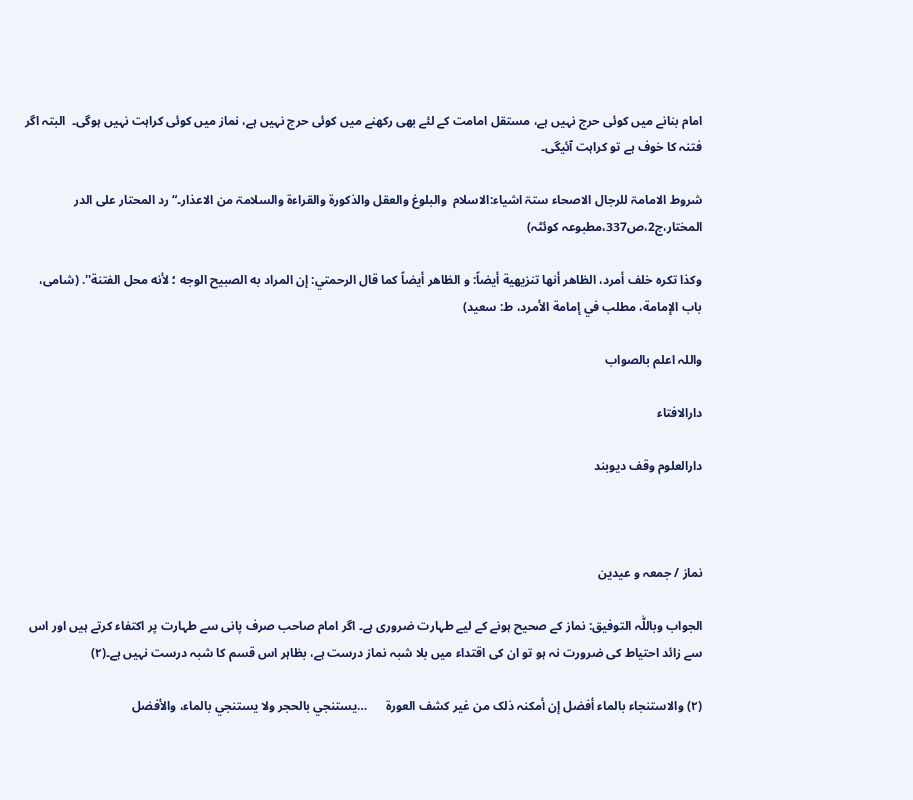امام بنانے میں کوئی حرج نہیں ہے، مستقل امامت کے لئے بھی رکھنے میں کوئی حرج نہیں ہے، نماز میں کوئی کراہت نہیں ہوگی۔  البتہ اگر فتنہ کا خوف ہے تو کراہت آئیگی۔

شروط الامامۃ للرجال الاصحاء ستۃ اشیاء:الاسلام  والبلوغ والعقل والذکورۃ والقراءۃ والسلامۃ من الاعذار۔“ رد المحتار علی الدر المختار،ج2،ص337،مطبوعہ کوئٹہ)

وكذا تكره خلف أمرد، الظاهر أنها تنزيهية أيضاً: و الظاهر أيضاً كما قال الرحمتي: إن المراد به الصبيح الوجه ؛ لأنه محل الفتنة''. (شامی، باب الإمامة، مطلب في إمامة الأمرد، ط: سعيد)

واللہ اعلم بالصواب

دارالافتاء

دارالعلوم وقف دیوبند



نماز / جمعہ و عیدین

الجواب وباللّٰہ التوفیق: نماز کے صحیح ہونے کے لیے طہارت ضروری ہے۔ اگر امام صاحب صرف پانی سے طہارت پر اکتفاء کرتے ہیں اور اس سے زائد احتیاط کی ضرورت نہ ہو تو ان کی اقتداء میں بلا شبہ نماز درست ہے، بظاہر اس قسم کا شبہ درست نہیں ہے۔(۲)

(۲) والاستنجاء بالماء أفضل إن أمکنہ ذلک من غیر کشف العورۃ      …یستنجي بالحجر ولا یستنجي بالماء، والأفضل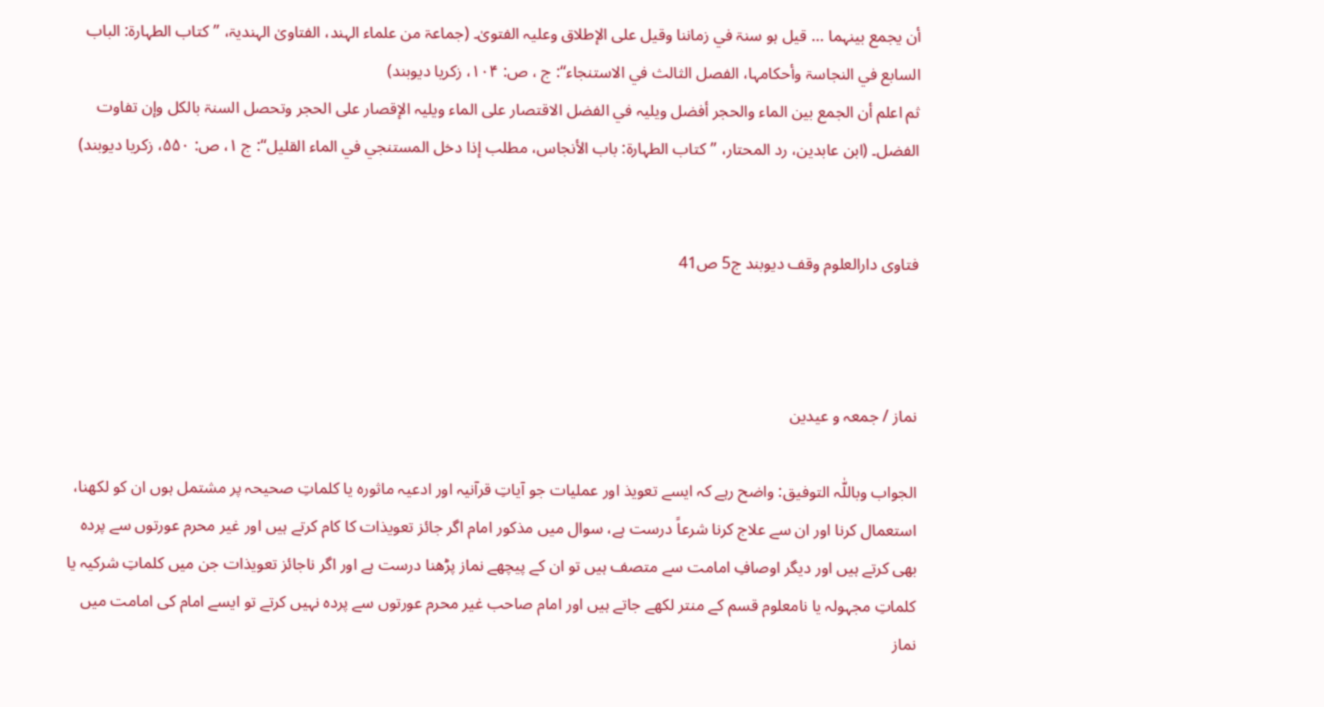أن یجمع بینہما … قیل ہو سنۃ في زماننا وقیل علی الإطلاق وعلیہ الفتویٰ۔ (جماعۃ من علماء الہند، الفتاویٰ الہندیۃ، ’’کتاب الطہارۃ: الباب السابع في النجاسۃ وأحکامہا، الفصل الثالث في الاستنجاء‘‘: ج ، ص: ۱۰۴، زکریا دیوبند)
ثم اعلم أن الجمع بین الماء والحجر أفضل ویلیہ في الفضل الاقتصار علی الماء ویلیہ الإقصار علی الحجر وتحصل السنۃ بالکل وإن تفاوت الفضل۔ (ابن عابدین، رد المحتار، ’’کتاب الطہارۃ: باب الأنجاس، مطلب إذا دخل المستنجي في الماء القلیل‘‘: ج ۱، ص: ۵۵۰، زکریا دیوبند)


فتاوی دارالعلوم وقف دیوبند ج5 ص41



نماز / جمعہ و عیدین

الجواب وباللّٰہ التوفیق: واضح رہے کہ ایسے تعویذ اور عملیات جو آیاتِ قرآنیہ اور ادعیہ ماثورہ یا کلماتِ صحیحہ پر مشتمل ہوں ان کو لکھنا، استعمال کرنا اور ان سے علاج کرنا شرعاً درست ہے، سوال میں مذکور امام اگر جائز تعویذات کا کام کرتے ہیں اور غیر محرم عورتوں سے پردہ بھی کرتے ہیں اور دیگر اوصافِ امامت سے متصف ہیں تو ان کے پیچھے نماز پڑھنا درست ہے اور اگر ناجائز تعویذات جن میں کلماتِ شرکیہ یا کلماتِ مجہولہ یا نامعلوم قسم کے منتر لکھے جاتے ہیں اور امام صاحب غیر محرم عورتوں سے پردہ نہیں کرتے تو ایسے امام کی امامت میں نماز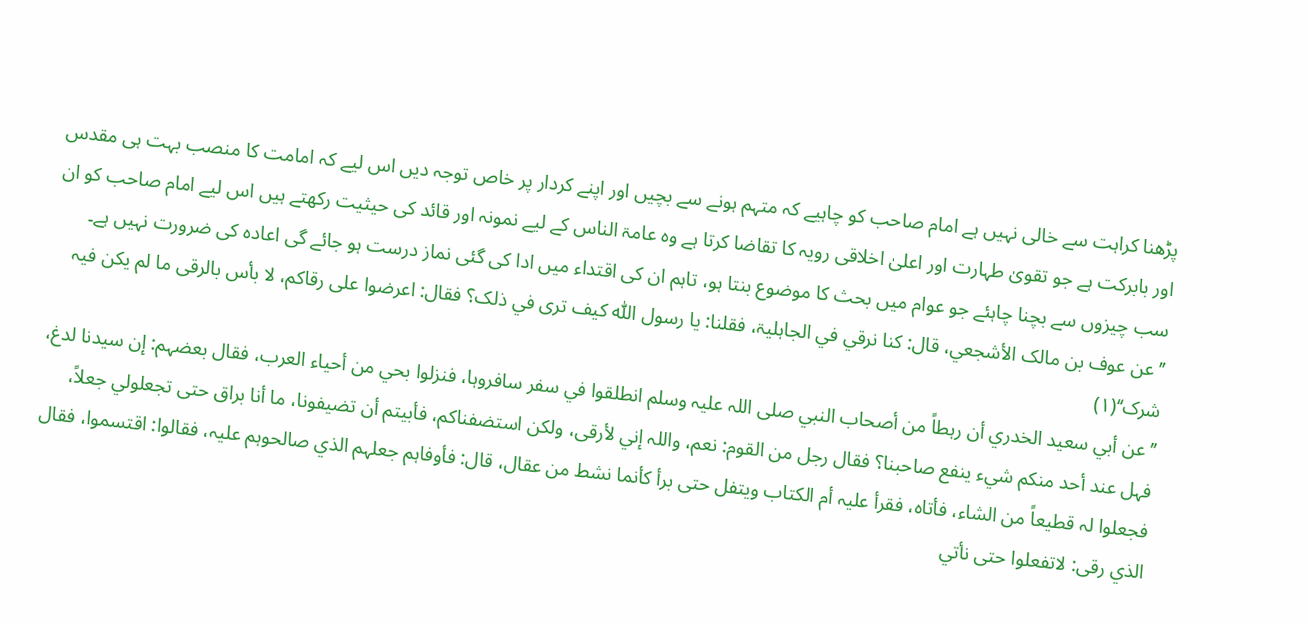پڑھنا کراہت سے خالی نہیں ہے امام صاحب کو چاہیے کہ متہم ہونے سے بچیں اور اپنے کردار پر خاص توجہ دیں اس لیے کہ امامت کا منصب بہت ہی مقدس اور بابرکت ہے جو تقویٰ طہارت اور اعلیٰ اخلاقی رویہ کا تقاضا کرتا ہے وہ عامۃ الناس کے لیے نمونہ اور قائد کی حیثیت رکھتے ہیں اس لیے امام صاحب کو ان سب چیزوں سے بچنا چاہئے جو عوام میں بحث کا موضوع بنتا ہو، تاہم ان کی اقتداء میں ادا کی گئی نماز درست ہو جائے گی اعادہ کی ضرورت نہیں ہے۔
’’عن عوف بن مالک الأشجعي، قال: کنا نرقي في الجاہلیۃ، فقلنا: یا رسول اللّٰہ کیف تری في ذلک؟ فقال: اعرضوا علی رقاکم، لا بأس بالرقی ما لم یکن فیہ شرک‘‘(۱)
’’عن أبي سعید الخدري أن رہطاً من أصحاب النبي صلی اللہ علیہ وسلم انطلقوا في سفر سافروہا، فنزلوا بحي من أحیاء العرب، فقال بعضہم: إن سیدنا لدغ، فہل عند أحد منکم شيء ینفع صاحبنا؟ فقال رجل من القوم: نعم، واللہ إني لأرقی، ولکن استضفناکم، فأبیتم أن تضیفونا، ما أنا براق حتی تجعلولي جعلاً، فجعلوا لہ قطیعاً من الشاء، فأتاہ، فقرأ علیہ أم الکتاب ویتفل حتی برأ کأنما نشط من عقال، قال: فأوفاہم جعلہم الذي صالحوہم علیہ، فقالوا: اقتسموا، فقال الذي رقی: لاتفعلوا حتی نأتي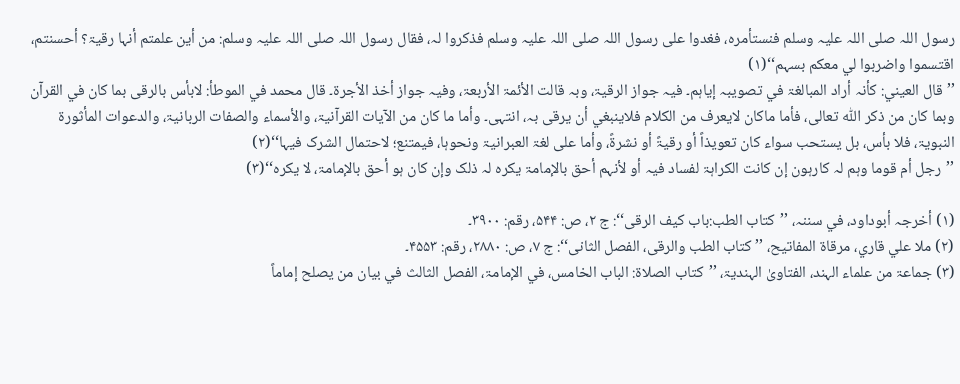رسول اللہ صلی اللہ علیہ وسلم فنستأمرہ، فغدوا علی رسول اللہ صلی اللہ علیہ وسلم فذکروا لہ، فقال رسول اللہ صلی اللہ علیہ وسلم: من أین علمتم أنہا رقیۃ؟ أحسنتم، اقتسموا واضربوا لي معکم بسہم‘‘(۱)
’’قال العیني: کأنہ أراد المبالغۃ في تصویبہ إیاہم۔ فیہ جواز الرقیۃ، وبہ قالت الأئمۃ الأربعۃ، وفیہ جواز أخذ الأجرۃ۔ قال محمد في الموطأ: لابأس بالرقی بما کان في القرآن وبما کان من ذکر اللّٰہ تعالی، فأما ماکان لایعرف من الکلام فلاینبغي أن یرقی بہ، انتہی۔ وأما ما کان من الآیات القرآنیۃ، والأسماء والصفات الربانیۃ، والدعوات المأثورۃ النبویۃ، فلا بأس، بل یستحب سواء کان تعویذاً أو رقیۃً أو نشرۃً، وأما علی لغۃ العبرانیۃ ونحوہا، فیمتنع؛ لاحتمال الشرک فیہا‘‘(۲)
’’رجل أم قوما وہم لہ کارہون إن کانت الکراہۃ لفساد فیہ أو لأنہم أحق بالإمامۃ یکرہ لہ ذلک وإن کان ہو أحق بالإمامۃ، لا یکرہ‘‘(۳)

(۱) أخرجہ أبوداود، في سننہ، ’’کتاب الطب:باب کیف الرقی‘‘: ج ۲، ص: ۵۴۴، رقم: ۳۹۰۰۔
(۲) ملا علي قاري، مرقاۃ المفاتیح، ’’ کتاب الطب والرقی، الفصل الثانی‘‘: ج ۷، ص: ۲۸۸۰، رقم: ۴۵۵۳۔
(۳) جماعۃ من علماء الہند، الفتاویٰ الہندیۃ، ’’کتاب الصلاۃ: الباب الخامس، في الإمامۃ، الفصل الثالث في بیان من یصلح إماماً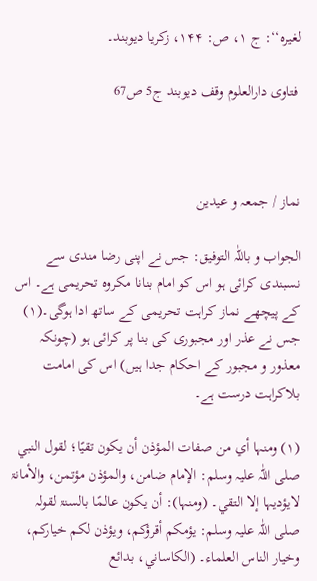لغیرہ‘‘: ج ۱، ص: ۱۴۴، زکریا دیوبند۔

 فتاوی دارالعلوم وقف دیوبند ج5 ص67



نماز / جمعہ و عیدین

الجواب و باللّٰہ التوفیق: جس نے اپنی رضا مندی سے نسبندی کرائی ہو اس کو امام بنانا مکروہ تحریمی ہے۔ اس کے پیچھے نماز کراہت تحریمی کے ساتھ ادا ہوگی۔(۱)
جس نے عذر اور مجبوری کی بنا پر کرائی ہو (چونکہ معذور و مجبور کے احکام جدا ہیں) اس کی امامت بلاکراہت درست ہے۔

(۱) ومنہا أي من صفات المؤذن أن یکون تقیًا؛ لقول النبي صلی اللّٰہ علیہ وسلم: الإمام ضامن، والمؤذن مؤتمن، والأمانۃ لایؤدیہا إلا التقي۔ (ومنہا): أن یکون عالمًا بالسنۃ لقولہ صلی اللّٰہ علیہ وسلم: یؤمکم أقرؤکم، ویؤذن لکم خیارکم، وخیار الناس العلماء۔ (الکاساني، بدائع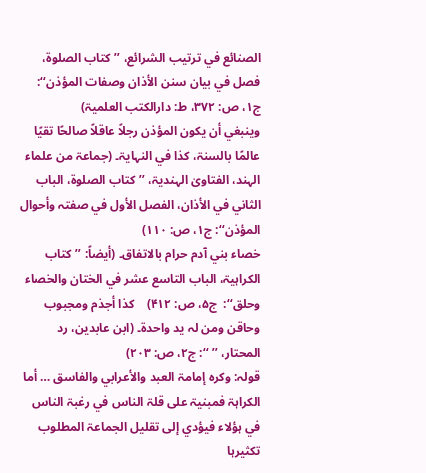الصنائع في ترتیب الشرائع، ’’کتاب الصلوۃ، فصل في بیان سنن الأذان وصفات المؤذن‘‘: ج۱، ص: ۳۷۲، ط: دارالکتب العلمیۃ)
وینبغي أن یکون المؤذن رجلاً عاقلاً صالحًا تقیًا عالمًا بالسنۃ، کذا في النہایۃ۔ (جماعۃ من علماء الہند، الفتاویٰ الہندیۃ، ’’کتاب الصلوۃ، الباب الثاني في الأذان، الفصل الأول في صفتہ وأحوال المؤذن‘‘: ج۱، ص: ۱۱۰)
خصاء بني آدم حرام بالاتفاق۔ (أیضاً: ’’کتاب الکراہیۃ، الباب التاسع عشر في الختان والخصاء وحلق‘‘:  ج۵، ص: ۴۱۲)    کذا أجذم ومجبوب وحاقن ومن لہ ید واحدۃ۔ (ابن عابدین، رد المحتار، ’’ ‘‘: ج۲، ص: ۲۰۳)
قولہ: وکرہ إمامۃ العبد والأعرابي والفاسق … أما الکراہۃ فمبنیۃ علی قلۃ الناس في رغبۃ الناس في ہؤلاء فیؤدي إلی تقلیل الجماعۃ المطلوب تکثیرہا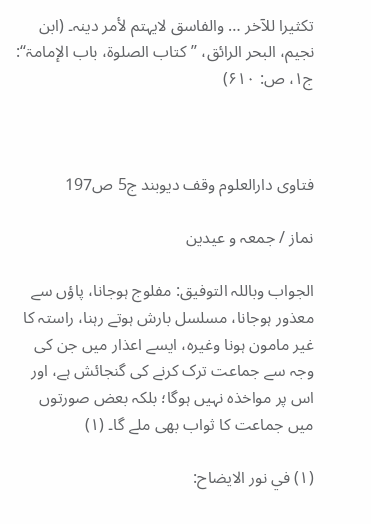تکثیرا للآخر … والفاسق لایہتم لأمر دینہ۔ (ابن نجیم، البحر الرائق، ’’کتاب الصلوۃ، باب الإمامۃ‘‘: ج۱، ص: ۶۱۰)



فتاوی دارالعلوم وقف دیوبند ج5 ص197

نماز / جمعہ و عیدین

الجواب وباللہ التوفیق: مفلوج ہوجانا، پاؤں سے معذور ہوجانا، مسلسل بارش ہوتے رہنا، راستہ کا غیر مامون ہونا وغیرہ، ایسے اعذار میں جن کی وجہ سے جماعت ترک کرنے کی گنجائش ہے، اور اس پر مواخذہ نہیں ہوگا؛ بلکہ بعض صورتوں میں جماعت کا ثواب بھی ملے گا۔ (۱)

(۱) في نور الایضاح: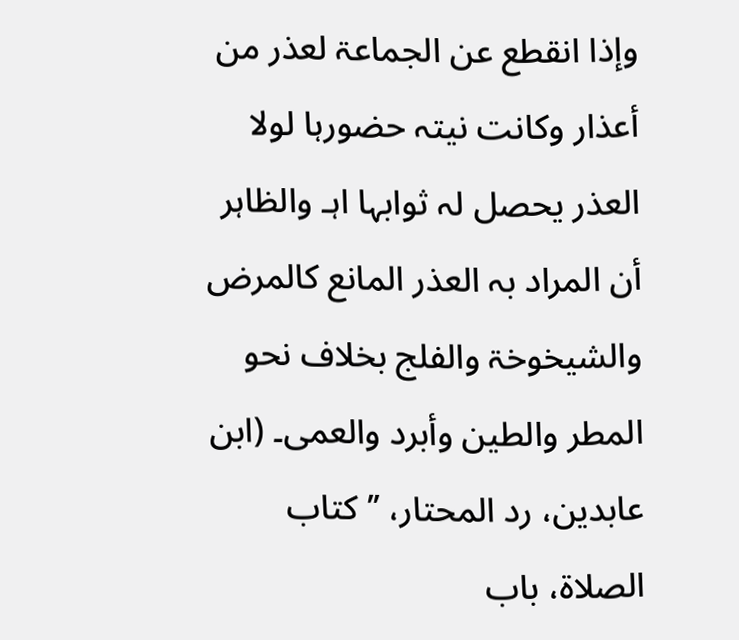وإذا انقطع عن الجماعۃ لعذر من أعذار وکانت نیتہ حضورہا لولا العذر یحصل لہ ثوابہا اہـ والظاہر أن المراد بہ العذر المانع کالمرض والشیخوخۃ والفلج بخلاف نحو المطر والطین وأبرد والعمی۔ (ابن عابدین، رد المحتار، ’’کتاب الصلاۃ، باب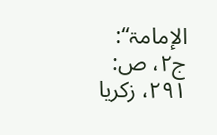الإمامۃ‘‘: ج۲، ص: ۲۹۱، زکریا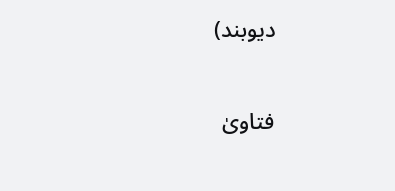دیوبند)


فتاویٰ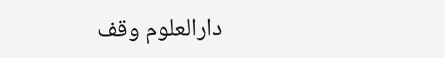دارالعلوم وقف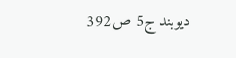دیوبند ج5 ص392